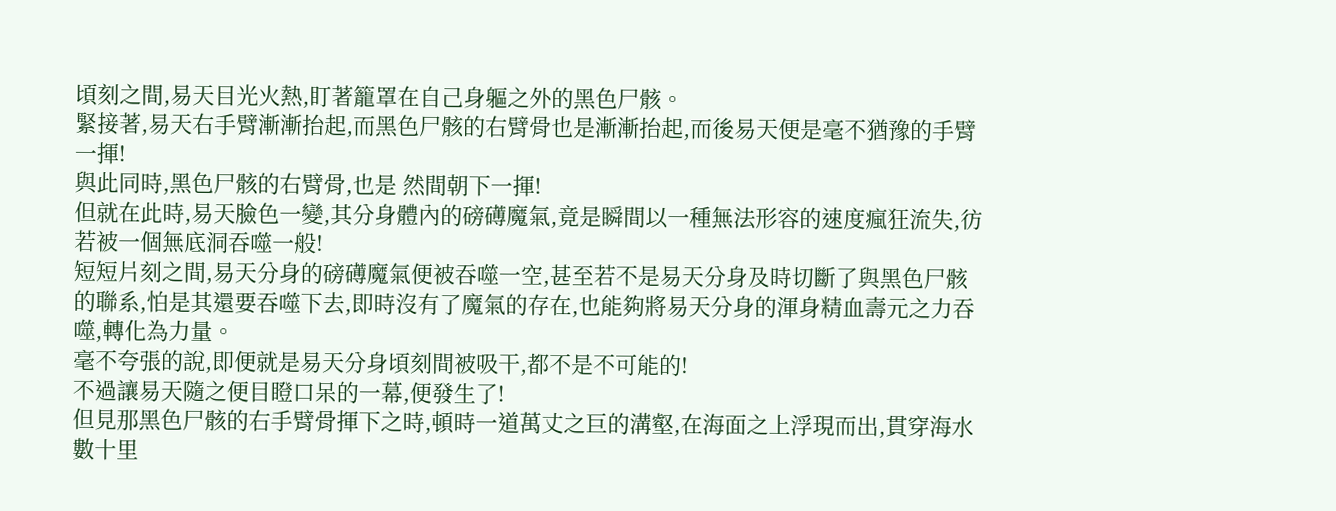頃刻之間,易天目光火熱,盯著籠罩在自己身軀之外的黑色尸骸。
緊接著,易天右手臂漸漸抬起,而黑色尸骸的右臂骨也是漸漸抬起,而後易天便是毫不猶豫的手臂一揮!
與此同時,黑色尸骸的右臂骨,也是 然間朝下一揮!
但就在此時,易天臉色一變,其分身體內的磅礡魔氣,竟是瞬間以一種無法形容的速度瘋狂流失,彷若被一個無底洞吞噬一般!
短短片刻之間,易天分身的磅礡魔氣便被吞噬一空,甚至若不是易天分身及時切斷了與黑色尸骸的聯系,怕是其還要吞噬下去,即時沒有了魔氣的存在,也能夠將易天分身的渾身精血壽元之力吞噬,轉化為力量。
毫不夸張的說,即便就是易天分身頃刻間被吸干,都不是不可能的!
不過讓易天隨之便目瞪口呆的一幕,便發生了!
但見那黑色尸骸的右手臂骨揮下之時,頓時一道萬丈之巨的溝壑,在海面之上浮現而出,貫穿海水數十里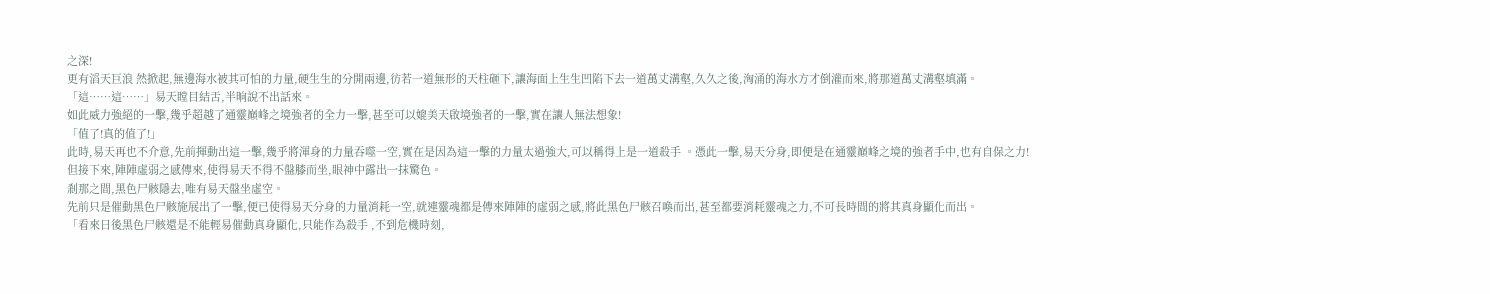之深!
更有滔天巨浪 然掀起,無邊海水被其可怕的力量,硬生生的分開兩邊,彷若一道無形的天柱砸下,讓海面上生生凹陷下去一道萬丈溝壑,久久之後,洶涌的海水方才倒灌而來,將那道萬丈溝壑填滿。
「這……這……」易天瞠目結舌,半晌說不出話來。
如此威力強絕的一擊,幾乎超越了通靈巔峰之境強者的全力一擊,甚至可以媲美天啟境強者的一擊,實在讓人無法想象!
「值了!真的值了!」
此時,易天再也不介意,先前揮動出這一擊,幾乎將渾身的力量吞噬一空,實在是因為這一擊的力量太過強大,可以稱得上是一道殺手 。憑此一擊,易天分身,即便是在通靈巔峰之境的強者手中,也有自保之力!
但接下來,陣陣虛弱之感傳來,使得易天不得不盤膝而坐,眼神中露出一抹驚色。
剎那之間,黑色尸骸隱去,唯有易天盤坐虛空。
先前只是催動黑色尸骸施展出了一擊,便已使得易天分身的力量消耗一空,就連靈魂都是傳來陣陣的虛弱之感,將此黑色尸骸召喚而出,甚至都要消耗靈魂之力,不可長時間的將其真身顯化而出。
「看來日後黑色尸骸還是不能輕易催動真身顯化,只能作為殺手 ,不到危機時刻,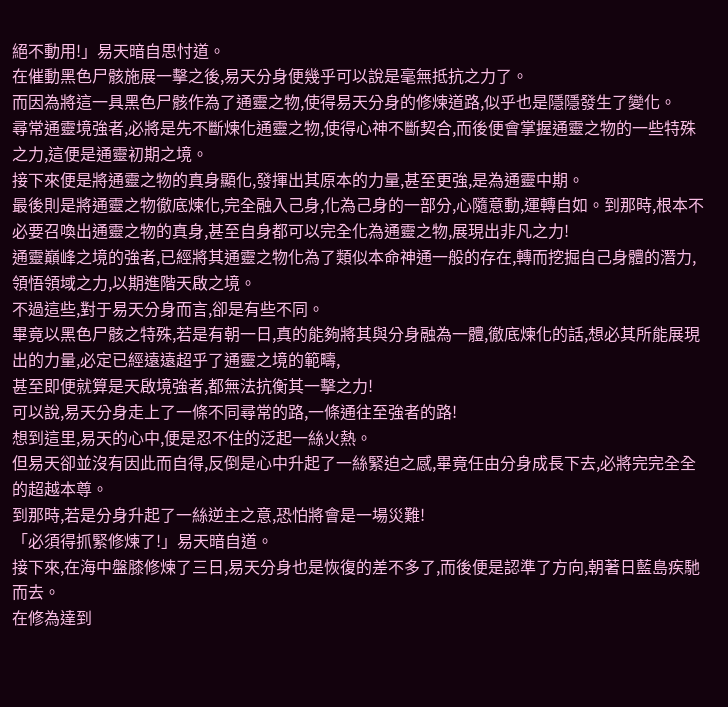絕不動用!」易天暗自思忖道。
在催動黑色尸骸施展一擊之後,易天分身便幾乎可以說是毫無抵抗之力了。
而因為將這一具黑色尸骸作為了通靈之物,使得易天分身的修煉道路,似乎也是隱隱發生了變化。
尋常通靈境強者,必將是先不斷煉化通靈之物,使得心神不斷契合,而後便會掌握通靈之物的一些特殊之力,這便是通靈初期之境。
接下來便是將通靈之物的真身顯化,發揮出其原本的力量,甚至更強,是為通靈中期。
最後則是將通靈之物徹底煉化,完全融入己身,化為己身的一部分,心隨意動,運轉自如。到那時,根本不必要召喚出通靈之物的真身,甚至自身都可以完全化為通靈之物,展現出非凡之力!
通靈巔峰之境的強者,已經將其通靈之物化為了類似本命神通一般的存在,轉而挖掘自己身體的潛力,領悟領域之力,以期進階天啟之境。
不過這些,對于易天分身而言,卻是有些不同。
畢竟以黑色尸骸之特殊,若是有朝一日,真的能夠將其與分身融為一體,徹底煉化的話,想必其所能展現出的力量,必定已經遠遠超乎了通靈之境的範疇,
甚至即便就算是天啟境強者,都無法抗衡其一擊之力!
可以說,易天分身走上了一條不同尋常的路,一條通往至強者的路!
想到這里,易天的心中,便是忍不住的泛起一絲火熱。
但易天卻並沒有因此而自得,反倒是心中升起了一絲緊迫之感,畢竟任由分身成長下去,必將完完全全的超越本尊。
到那時,若是分身升起了一絲逆主之意,恐怕將會是一場災難!
「必須得抓緊修煉了!」易天暗自道。
接下來,在海中盤膝修煉了三日,易天分身也是恢復的差不多了,而後便是認準了方向,朝著日藍島疾馳而去。
在修為達到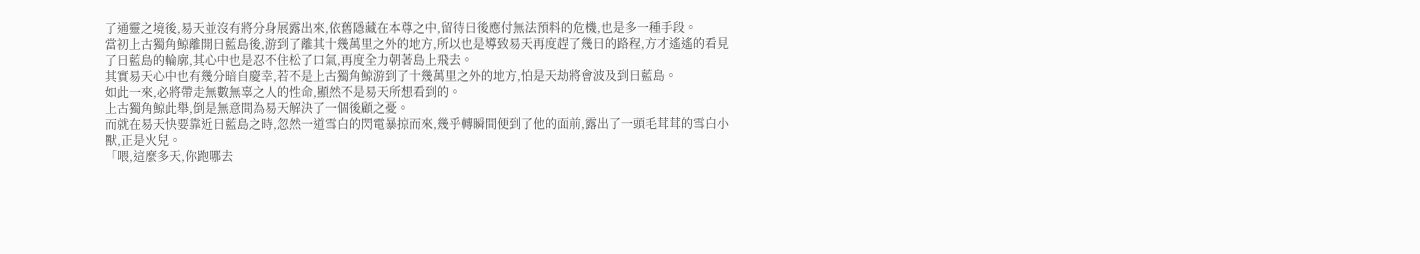了通靈之境後,易天並沒有將分身展露出來,依舊隱藏在本尊之中,留待日後應付無法預料的危機,也是多一種手段。
當初上古獨角鯨離開日藍島後,游到了離其十幾萬里之外的地方,所以也是導致易天再度趕了幾日的路程,方才遙遙的看見了日藍島的輪廓,其心中也是忍不住松了口氣,再度全力朝著島上飛去。
其實易天心中也有幾分暗自慶幸,若不是上古獨角鯨游到了十幾萬里之外的地方,怕是天劫將會波及到日藍島。
如此一來,必將帶走無數無辜之人的性命,顯然不是易天所想看到的。
上古獨角鯨此舉,倒是無意間為易天解決了一個後顧之憂。
而就在易天快要靠近日藍島之時,忽然一道雪白的閃電暴掠而來,幾乎轉瞬間便到了他的面前,露出了一頭毛茸茸的雪白小獸,正是火兒。
「喂,這麼多天,你跑哪去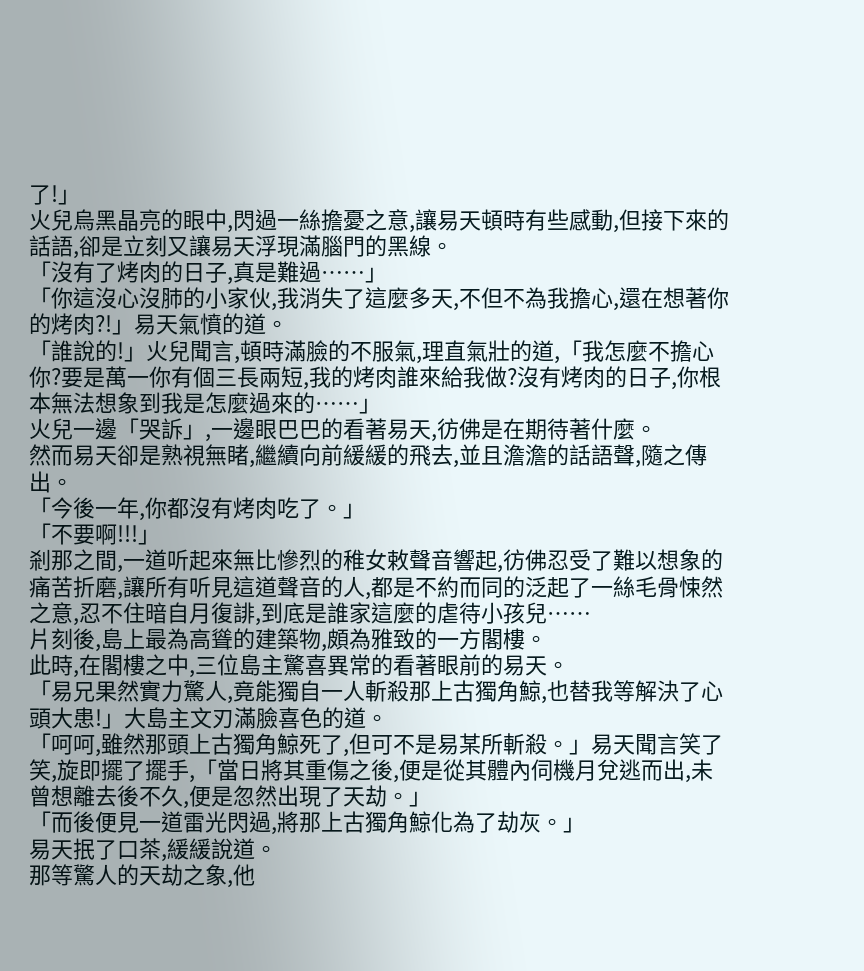了!」
火兒烏黑晶亮的眼中,閃過一絲擔憂之意,讓易天頓時有些感動,但接下來的話語,卻是立刻又讓易天浮現滿腦門的黑線。
「沒有了烤肉的日子,真是難過……」
「你這沒心沒肺的小家伙,我消失了這麼多天,不但不為我擔心,還在想著你的烤肉?!」易天氣憤的道。
「誰說的!」火兒聞言,頓時滿臉的不服氣,理直氣壯的道,「我怎麼不擔心你?要是萬一你有個三長兩短,我的烤肉誰來給我做?沒有烤肉的日子,你根本無法想象到我是怎麼過來的……」
火兒一邊「哭訴」,一邊眼巴巴的看著易天,彷佛是在期待著什麼。
然而易天卻是熟視無睹,繼續向前緩緩的飛去,並且澹澹的話語聲,隨之傳出。
「今後一年,你都沒有烤肉吃了。」
「不要啊!!!」
剎那之間,一道听起來無比慘烈的稚女敕聲音響起,彷佛忍受了難以想象的痛苦折磨,讓所有听見這道聲音的人,都是不約而同的泛起了一絲毛骨悚然之意,忍不住暗自月復誹,到底是誰家這麼的虐待小孩兒……
片刻後,島上最為高聳的建築物,頗為雅致的一方閣樓。
此時,在閣樓之中,三位島主驚喜異常的看著眼前的易天。
「易兄果然實力驚人,竟能獨自一人斬殺那上古獨角鯨,也替我等解決了心頭大患!」大島主文刃滿臉喜色的道。
「呵呵,雖然那頭上古獨角鯨死了,但可不是易某所斬殺。」易天聞言笑了笑,旋即擺了擺手,「當日將其重傷之後,便是從其體內伺機月兌逃而出,未曾想離去後不久,便是忽然出現了天劫。」
「而後便見一道雷光閃過,將那上古獨角鯨化為了劫灰。」
易天抿了口茶,緩緩說道。
那等驚人的天劫之象,他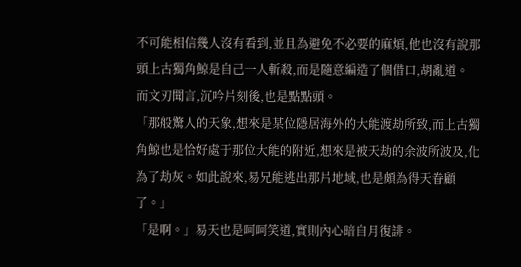不可能相信幾人沒有看到,並且為避免不必要的麻煩,他也沒有說那頭上古獨角鯨是自己一人斬殺,而是隨意編造了個借口,胡亂道。
而文刃聞言,沉吟片刻後,也是點點頭。
「那般驚人的天象,想來是某位隱居海外的大能渡劫所致,而上古獨角鯨也是恰好處于那位大能的附近,想來是被天劫的余波所波及,化為了劫灰。如此說來,易兄能逃出那片地域,也是頗為得天眷顧了。」
「是啊。」易天也是呵呵笑道,實則內心暗自月復誹。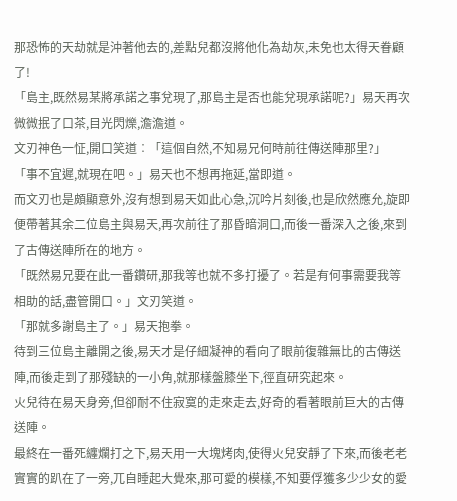那恐怖的天劫就是沖著他去的,差點兒都沒將他化為劫灰,未免也太得天眷顧了!
「島主,既然易某將承諾之事兌現了,那島主是否也能兌現承諾呢?」易天再次微微抿了口茶,目光閃爍,澹澹道。
文刃神色一怔,開口笑道︰「這個自然,不知易兄何時前往傳送陣那里?」
「事不宜遲,就現在吧。」易天也不想再拖延,當即道。
而文刃也是頗顯意外,沒有想到易天如此心急,沉吟片刻後,也是欣然應允,旋即便帶著其余二位島主與易天,再次前往了那昏暗洞口,而後一番深入之後,來到了古傳送陣所在的地方。
「既然易兄要在此一番鑽研,那我等也就不多打擾了。若是有何事需要我等相助的話,盡管開口。」文刃笑道。
「那就多謝島主了。」易天抱拳。
待到三位島主離開之後,易天才是仔細凝神的看向了眼前復雜無比的古傳送陣,而後走到了那殘缺的一小角,就那樣盤膝坐下,徑直研究起來。
火兒待在易天身旁,但卻耐不住寂寞的走來走去,好奇的看著眼前巨大的古傳送陣。
最終在一番死纏爛打之下,易天用一大塊烤肉,使得火兒安靜了下來,而後老老實實的趴在了一旁,兀自睡起大覺來,那可愛的模樣,不知要俘獲多少少女的愛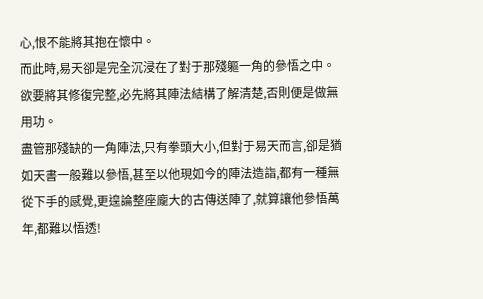心,恨不能將其抱在懷中。
而此時,易天卻是完全沉浸在了對于那殘軀一角的參悟之中。
欲要將其修復完整,必先將其陣法結構了解清楚,否則便是做無用功。
盡管那殘缺的一角陣法,只有拳頭大小,但對于易天而言,卻是猶如天書一般難以參悟,甚至以他現如今的陣法造詣,都有一種無從下手的感覺,更遑論整座龐大的古傳送陣了,就算讓他參悟萬年,都難以悟透!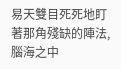易天雙目死死地盯著那角殘缺的陣法,腦海之中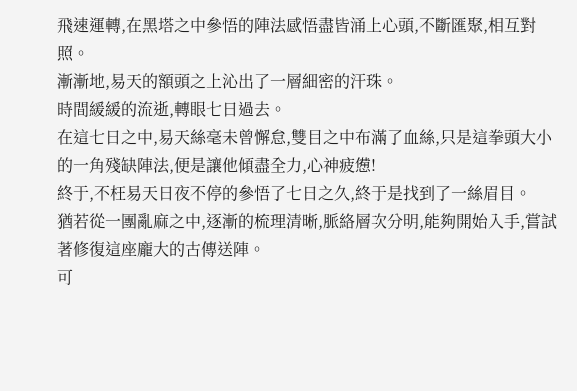飛速運轉,在黑塔之中參悟的陣法感悟盡皆涌上心頭,不斷匯聚,相互對照。
漸漸地,易天的額頭之上沁出了一層細密的汗珠。
時間緩緩的流逝,轉眼七日過去。
在這七日之中,易天絲毫未曾懈怠,雙目之中布滿了血絲,只是這拳頭大小的一角殘缺陣法,便是讓他傾盡全力,心神疲憊!
終于,不枉易天日夜不停的參悟了七日之久,終于是找到了一絲眉目。
猶若從一團亂麻之中,逐漸的梳理清晰,脈絡層次分明,能夠開始入手,嘗試著修復這座龐大的古傳送陣。
可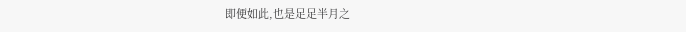即便如此,也是足足半月之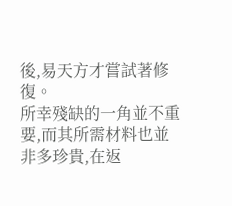後,易天方才嘗試著修復。
所幸殘缺的一角並不重要,而其所需材料也並非多珍貴,在返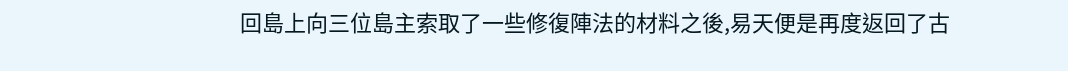回島上向三位島主索取了一些修復陣法的材料之後,易天便是再度返回了古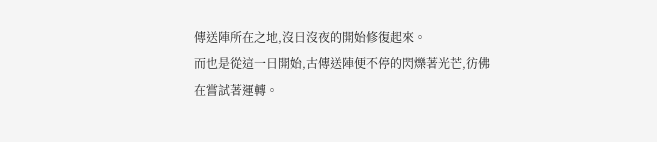傳送陣所在之地,沒日沒夜的開始修復起來。
而也是從這一日開始,古傳送陣便不停的閃爍著光芒,彷佛在嘗試著運轉。